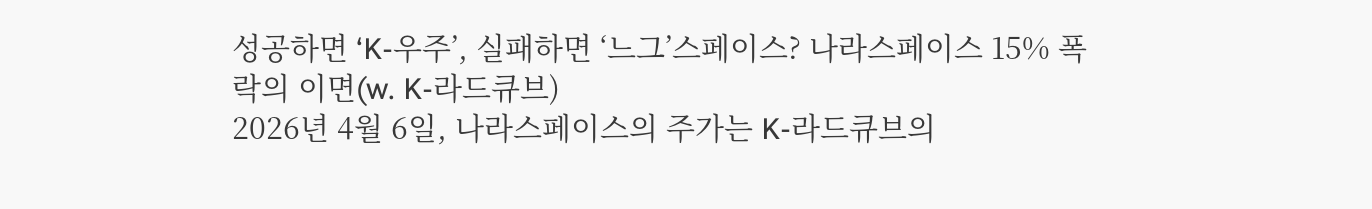성공하면 ‘K-우주’, 실패하면 ‘느그’스페이스? 나라스페이스 15% 폭락의 이면(w. K-라드큐브)
2026년 4월 6일, 나라스페이스의 주가는 K-라드큐브의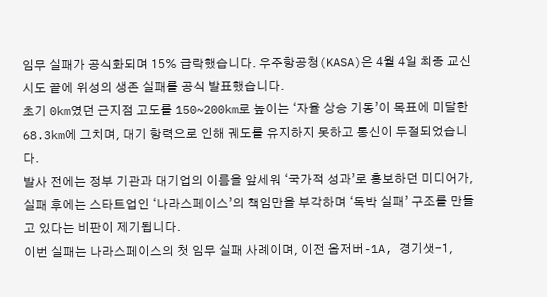임무 실패가 공식화되며 15% 급락했습니다. 우주항공청(KASA)은 4월 4일 최종 교신 시도 끝에 위성의 생존 실패를 공식 발표했습니다.
초기 0km였던 근지점 고도를 150~200km로 높이는 ‘자율 상승 기동’이 목표에 미달한 68.3km에 그치며, 대기 항력으로 인해 궤도를 유지하지 못하고 통신이 두절되었습니다.
발사 전에는 정부 기관과 대기업의 이름을 앞세워 ‘국가적 성과’로 홍보하던 미디어가, 실패 후에는 스타트업인 ‘나라스페이스’의 책임만을 부각하며 ‘독박 실패’ 구조를 만들고 있다는 비판이 제기됩니다.
이번 실패는 나라스페이스의 첫 임무 실패 사례이며, 이전 옵저버-1A, 경기샛-1,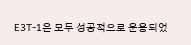E3T-1은 모두 성공적으로 운용되었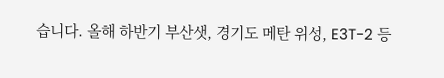습니다. 올해 하반기 부산샛, 경기도 메탄 위성, E3T-2 등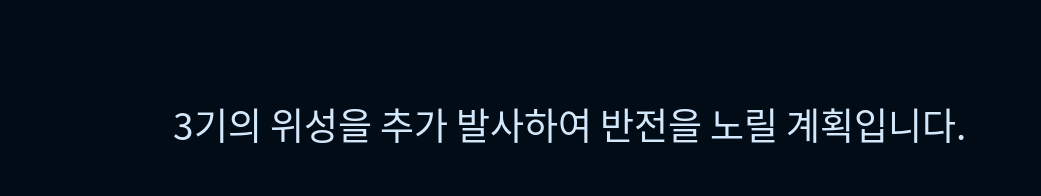3기의 위성을 추가 발사하여 반전을 노릴 계획입니다.